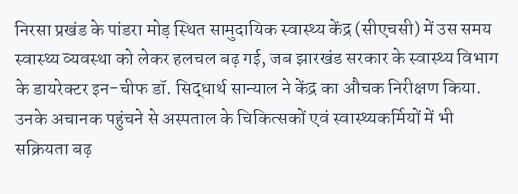निरसा प्रखंड के पांडरा मोड़ स्थित सामुदायिक स्वास्थ्य केंद्र (सीएचसी) में उस समय स्वास्थ्य व्यवस्था को लेकर हलचल बढ़ गई, जब झारखंड सरकार के स्वास्थ्य विभाग के डायरेक्टर इन-चीफ डॉ. सिद्धार्थ सान्याल ने केंद्र का औचक निरीक्षण किया. उनके अचानक पहुंचने से अस्पताल के चिकित्सकों एवं स्वास्थ्यकर्मियों में भी सक्रियता बढ़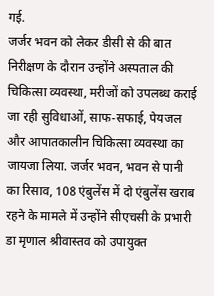गई.
जर्जर भवन को लेकर डीसी से की बात
निरीक्षण के दौरान उन्होंने अस्पताल की चिकित्सा व्यवस्था, मरीजों को उपलब्ध कराई जा रही सुविधाओं, साफ-सफाई, पेयजल और आपातकालीन चिकित्सा व्यवस्था का जायजा लिया. जर्जर भवन, भवन से पानी का रिसाव, 108 एंबुलेंस में दो एंबुलेंस खराब रहने के मामले में उन्होंने सीएचसी के प्रभारी डा मृणाल श्रीवास्तव को उपायुक्त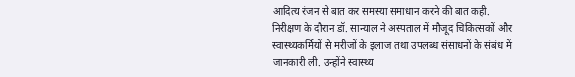आदित्य रंजन से बात कर समस्या समाधान करने की बात कही.
निरीक्षण के दौरान डॉ. सान्याल ने अस्पताल में मौजूद चिकित्सकों और स्वास्थ्यकर्मियों से मरीजों के इलाज तथा उपलब्ध संसाधनों के संबंध में जानकारी ली. उन्होंने स्वास्थ्य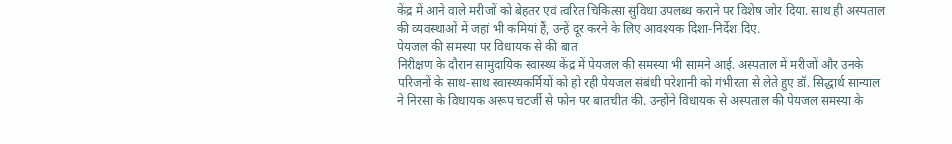केंद्र में आने वाले मरीजों को बेहतर एवं त्वरित चिकित्सा सुविधा उपलब्ध कराने पर विशेष जोर दिया. साथ ही अस्पताल की व्यवस्थाओं में जहां भी कमियां हैं, उन्हें दूर करने के लिए आवश्यक दिशा-निर्देश दिए.
पेयजल की समस्या पर विधायक से की बात
निरीक्षण के दौरान सामुदायिक स्वास्थ्य केंद्र में पेयजल की समस्या भी सामने आई. अस्पताल में मरीजों और उनके परिजनों के साथ-साथ स्वास्थ्यकर्मियों को हो रही पेयजल संबंधी परेशानी को गंभीरता से लेते हुए डॉ. सिद्धार्थ सान्याल ने निरसा के विधायक अरूप चटर्जी से फोन पर बातचीत की. उन्होंने विधायक से अस्पताल की पेयजल समस्या के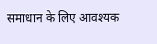समाधान के लिए आवश्यक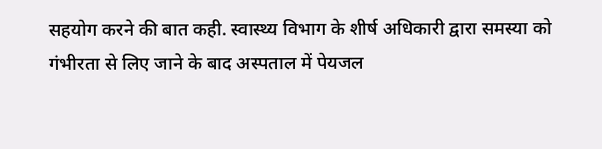सहयोग करने की बात कही. स्वास्थ्य विभाग के शीर्ष अधिकारी द्वारा समस्या को गंभीरता से लिए जाने के बाद अस्पताल में पेयजल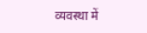व्यवस्था में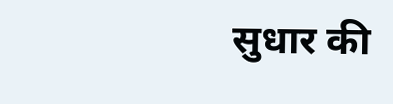सुधार की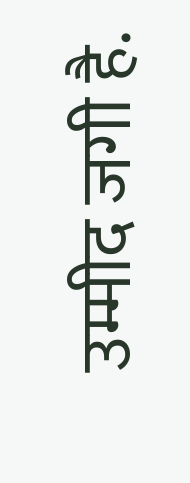उम्मीद जगी है.